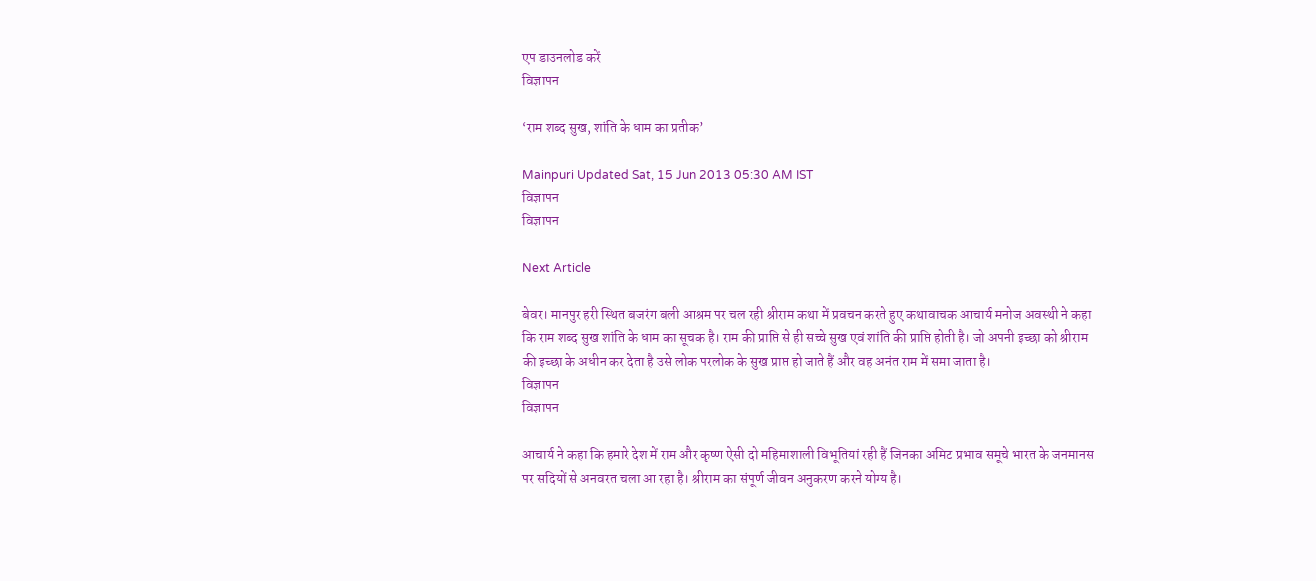एप डाउनलोड करें
विज्ञापन

‘राम शब्द सुख, शांति के धाम का प्रतीक’

Mainpuri Updated Sat, 15 Jun 2013 05:30 AM IST
विज्ञापन
विज्ञापन

Next Article

बेवर। मानपुर हरी स्थित बजरंग बली आश्रम पर चल रही श्रीराम कथा में प्रवचन करते हुए कथावाचक आचार्य मनोज अवस्थी ने कहा कि राम शब्द सुख शांति के धाम का सूचक है। राम की प्राप्ति से ही सच्चे सुख एवं शांति की प्राप्ति होती है। जो अपनी इच्छा को श्रीराम की इच्छा के अधीन कर देता है उसे लोक परलोक के सुख प्राप्त हो जाते हैं और वह अनंत राम में समा जाता है।
विज्ञापन
विज्ञापन

आचार्य ने कहा कि हमारे देश में राम और कृष्ण ऐसी दो महिमाशाली विभूतियां रही हैं जिनका अमिट प्रभाव समूचे भारत के जनमानस पर सदियों से अनवरत चला आ रहा है। श्रीराम का संपूर्ण जीवन अनुकरण करने योग्य है।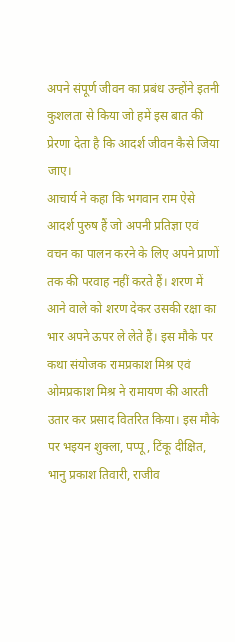अपने संपूर्ण जीवन का प्रबंध उन्होंने इतनी कुशलता से किया जो हमें इस बात की प्रेरणा देता है कि आदर्श जीवन कैसे जिया जाए।
आचार्य ने कहा कि भगवान राम ऐसे आदर्श पुरुष हैं जो अपनी प्रतिज्ञा एवं वचन का पालन करने के लिए अपने प्राणों तक की परवाह नहीं करते हैं। शरण में आने वाले को शरण देकर उसकी रक्षा का भार अपने ऊपर ले लेते हैं। इस मौके पर कथा संयोजक रामप्रकाश मिश्र एवं ओमप्रकाश मिश्र ने रामायण की आरती उतार कर प्रसाद वितरित किया। इस मौके पर भइयन शुक्ला, पप्पू, टिंकू दीक्षित, भानु प्रकाश तिवारी, राजीव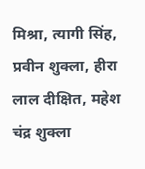मिश्रा, त्यागी सिंह, प्रवीन शुक्ला, हीरा लाल दीक्षित, महेश चंद्र शुक्ला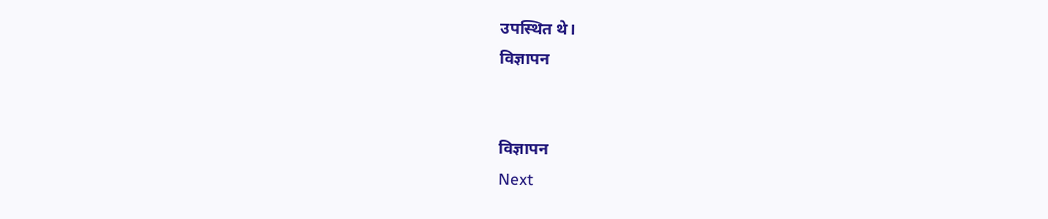उपस्थित थे।
विज्ञापन


विज्ञापन
Next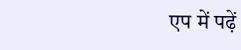एप में पढ़ें